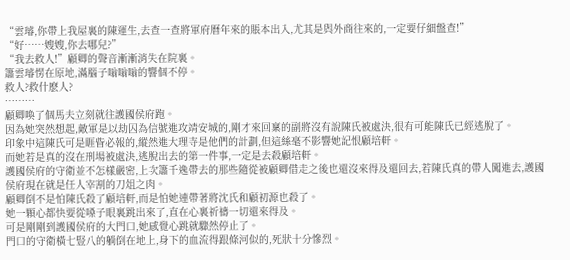“雲璿,你帶上我屋裏的陳運生,去查一查將軍府曆年來的賬本出入,尤其是與外商往來的,一定要仔細盤查!”
“好……嫂嫂,你去哪兒?”
“我去救人!”顧卿的聲音漸漸消失在院裏。
簫雲璿愣在原地,滿腦子嗡嗡嗡的響個不停。
救人?救什麽人?
………
顧卿喚了個馬夫立刻就往護國侯府跑。
因為她突然想起,敵軍是以劫囚為信號進攻靖安城的,剛才來回稟的副將沒有說陳氏被處決,很有可能陳氏已經逃脫了。
印象中這陳氏可是睚眥必報的,縱然進大理寺是他們的計劃,但這絲毫不影響她記恨顧培軒。
而她若是真的沒在刑場被處決,逃脫出去的第一件事,一定是去殺顧培軒。
護國侯府的守衛並不怎樣嚴密,上次簫千逸帶去的那些隨從被顧卿借走之後也還沒來得及還回去,若陳氏真的帶人闖進去,護國侯府現在就是任人宰割的刀俎之肉。
顧卿倒不是怕陳氏殺了顧培軒,而是怕她連帶著將沈氏和顧初源也殺了。
她一顆心都快要從嗓子眼裏跳出來了,直在心裏祈禱一切還來得及。
可是剛剛到護國侯府的大門口,她感覺心跳就驟然停止了。
門口的守衛橫七豎八的躺倒在地上,身下的血流得跟條河似的,死狀十分慘烈。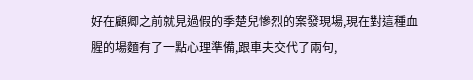好在顧卿之前就見過假的季楚兒慘烈的案發現場,現在對這種血腥的場麵有了一點心理準備,跟車夫交代了兩句,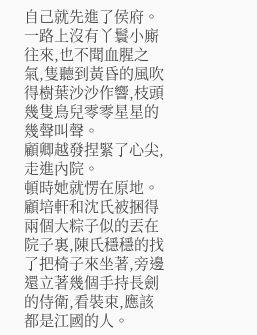自己就先進了侯府。
一路上沒有丫鬟小廝往來,也不聞血腥之氣,隻聽到黃昏的風吹得樹葉沙沙作響,枝頭幾隻鳥兒零零星星的幾聲叫聲。
顧卿越發捏緊了心尖,走進內院。
頓時她就愣在原地。
顧培軒和沈氏被捆得兩個大粽子似的丟在院子裏,陳氏穩穩的找了把椅子來坐著,旁邊還立著幾個手持長劍的侍衛,看裝束,應該都是江國的人。